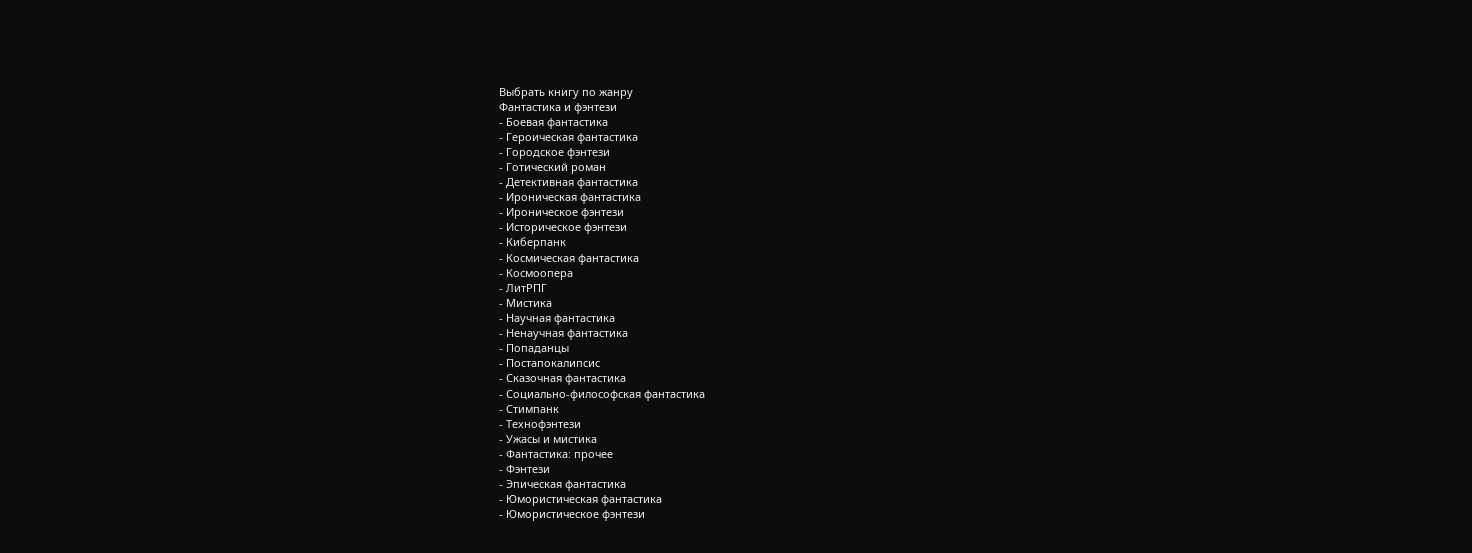Выбрать книгу по жанру
Фантастика и фэнтези
- Боевая фантастика
- Героическая фантастика
- Городское фэнтези
- Готический роман
- Детективная фантастика
- Ироническая фантастика
- Ироническое фэнтези
- Историческое фэнтези
- Киберпанк
- Космическая фантастика
- Космоопера
- ЛитРПГ
- Мистика
- Научная фантастика
- Ненаучная фантастика
- Попаданцы
- Постапокалипсис
- Сказочная фантастика
- Социально-философская фантастика
- Стимпанк
- Технофэнтези
- Ужасы и мистика
- Фантастика: прочее
- Фэнтези
- Эпическая фантастика
- Юмористическая фантастика
- Юмористическое фэнтези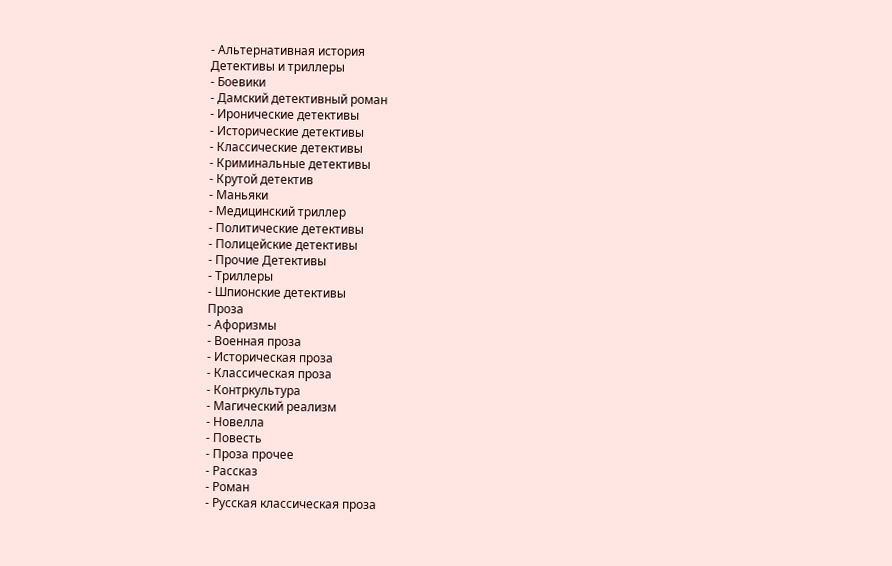- Альтернативная история
Детективы и триллеры
- Боевики
- Дамский детективный роман
- Иронические детективы
- Исторические детективы
- Классические детективы
- Криминальные детективы
- Крутой детектив
- Маньяки
- Медицинский триллер
- Политические детективы
- Полицейские детективы
- Прочие Детективы
- Триллеры
- Шпионские детективы
Проза
- Афоризмы
- Военная проза
- Историческая проза
- Классическая проза
- Контркультура
- Магический реализм
- Новелла
- Повесть
- Проза прочее
- Рассказ
- Роман
- Русская классическая проза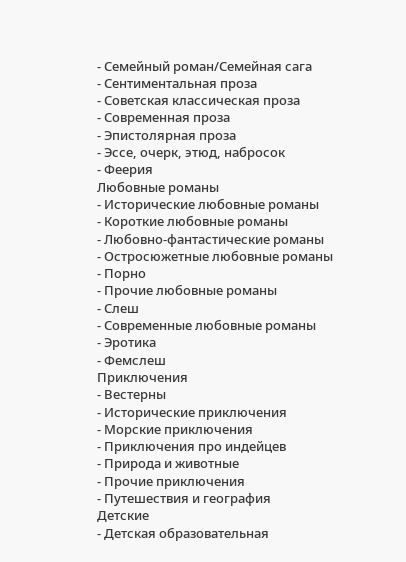- Семейный роман/Семейная сага
- Сентиментальная проза
- Советская классическая проза
- Современная проза
- Эпистолярная проза
- Эссе, очерк, этюд, набросок
- Феерия
Любовные романы
- Исторические любовные романы
- Короткие любовные романы
- Любовно-фантастические романы
- Остросюжетные любовные романы
- Порно
- Прочие любовные романы
- Слеш
- Современные любовные романы
- Эротика
- Фемслеш
Приключения
- Вестерны
- Исторические приключения
- Морские приключения
- Приключения про индейцев
- Природа и животные
- Прочие приключения
- Путешествия и география
Детские
- Детская образовательная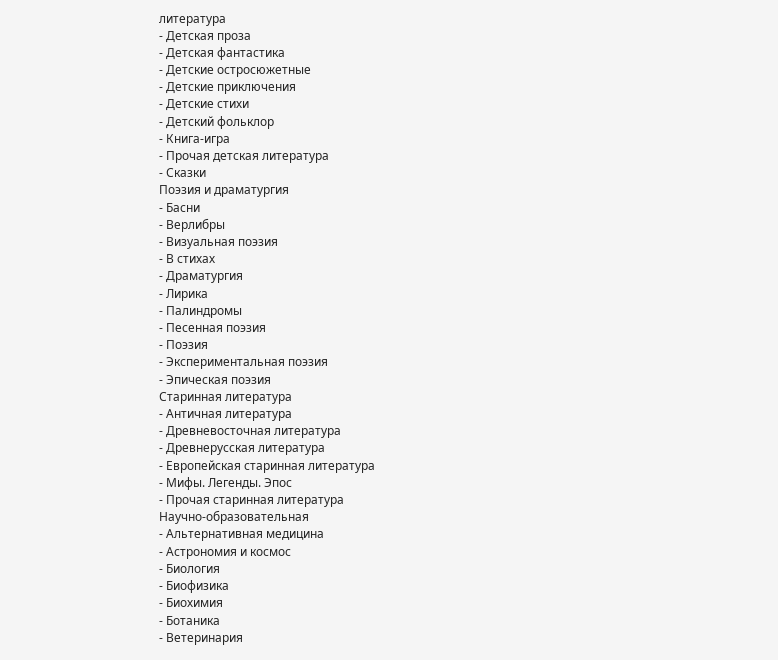литература
- Детская проза
- Детская фантастика
- Детские остросюжетные
- Детские приключения
- Детские стихи
- Детский фольклор
- Книга-игра
- Прочая детская литература
- Сказки
Поэзия и драматургия
- Басни
- Верлибры
- Визуальная поэзия
- В стихах
- Драматургия
- Лирика
- Палиндромы
- Песенная поэзия
- Поэзия
- Экспериментальная поэзия
- Эпическая поэзия
Старинная литература
- Античная литература
- Древневосточная литература
- Древнерусская литература
- Европейская старинная литература
- Мифы. Легенды. Эпос
- Прочая старинная литература
Научно-образовательная
- Альтернативная медицина
- Астрономия и космос
- Биология
- Биофизика
- Биохимия
- Ботаника
- Ветеринария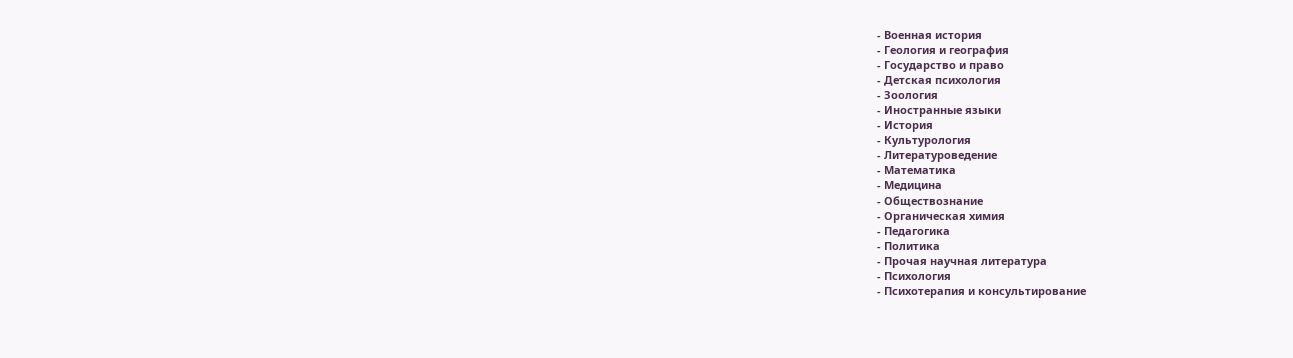- Военная история
- Геология и география
- Государство и право
- Детская психология
- Зоология
- Иностранные языки
- История
- Культурология
- Литературоведение
- Математика
- Медицина
- Обществознание
- Органическая химия
- Педагогика
- Политика
- Прочая научная литература
- Психология
- Психотерапия и консультирование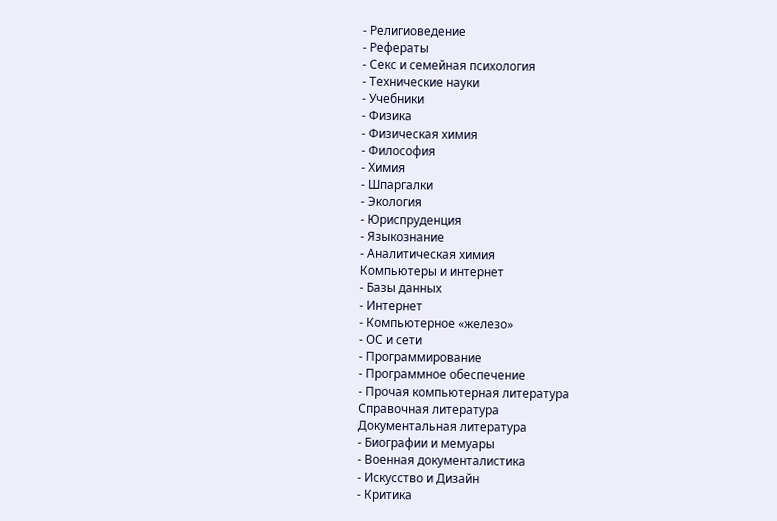- Религиоведение
- Рефераты
- Секс и семейная психология
- Технические науки
- Учебники
- Физика
- Физическая химия
- Философия
- Химия
- Шпаргалки
- Экология
- Юриспруденция
- Языкознание
- Аналитическая химия
Компьютеры и интернет
- Базы данных
- Интернет
- Компьютерное «железо»
- ОС и сети
- Программирование
- Программное обеспечение
- Прочая компьютерная литература
Справочная литература
Документальная литература
- Биографии и мемуары
- Военная документалистика
- Искусство и Дизайн
- Критика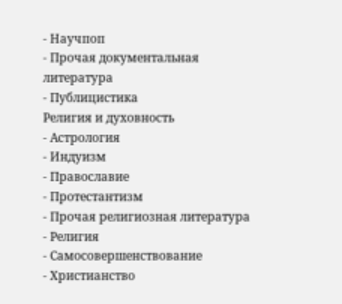- Научпоп
- Прочая документальная литература
- Публицистика
Религия и духовность
- Астрология
- Индуизм
- Православие
- Протестантизм
- Прочая религиозная литература
- Религия
- Самосовершенствование
- Христианство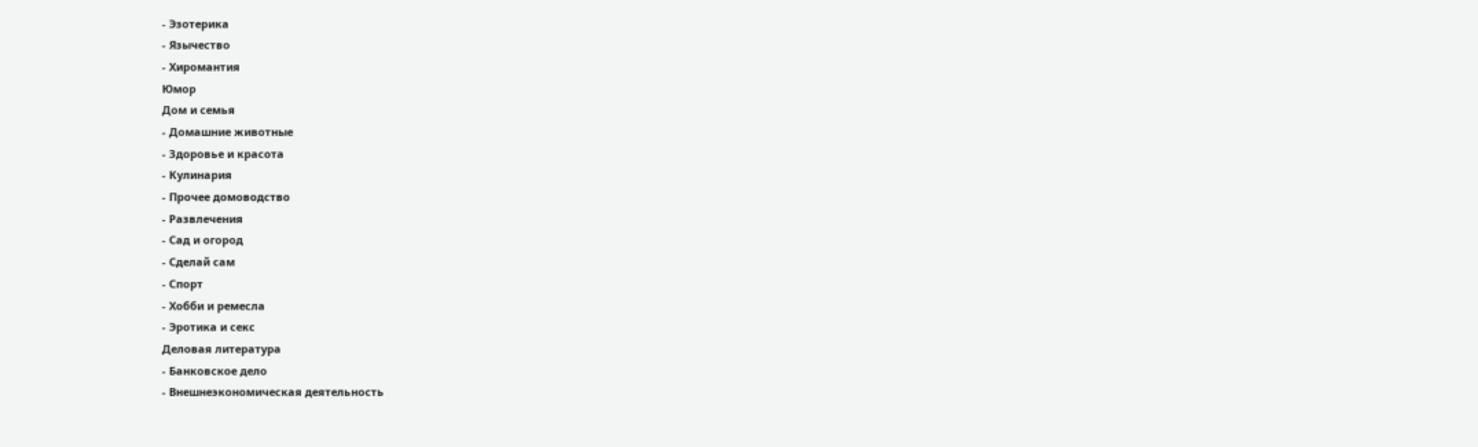- Эзотерика
- Язычество
- Хиромантия
Юмор
Дом и семья
- Домашние животные
- Здоровье и красота
- Кулинария
- Прочее домоводство
- Развлечения
- Сад и огород
- Сделай сам
- Спорт
- Хобби и ремесла
- Эротика и секс
Деловая литература
- Банковское дело
- Внешнеэкономическая деятельность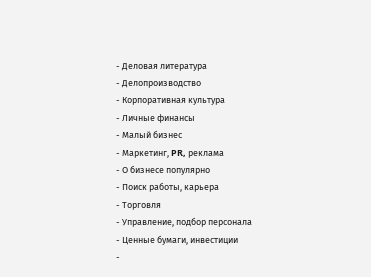- Деловая литература
- Делопроизводство
- Корпоративная культура
- Личные финансы
- Малый бизнес
- Маркетинг, PR, реклама
- О бизнесе популярно
- Поиск работы, карьера
- Торговля
- Управление, подбор персонала
- Ценные бумаги, инвестиции
-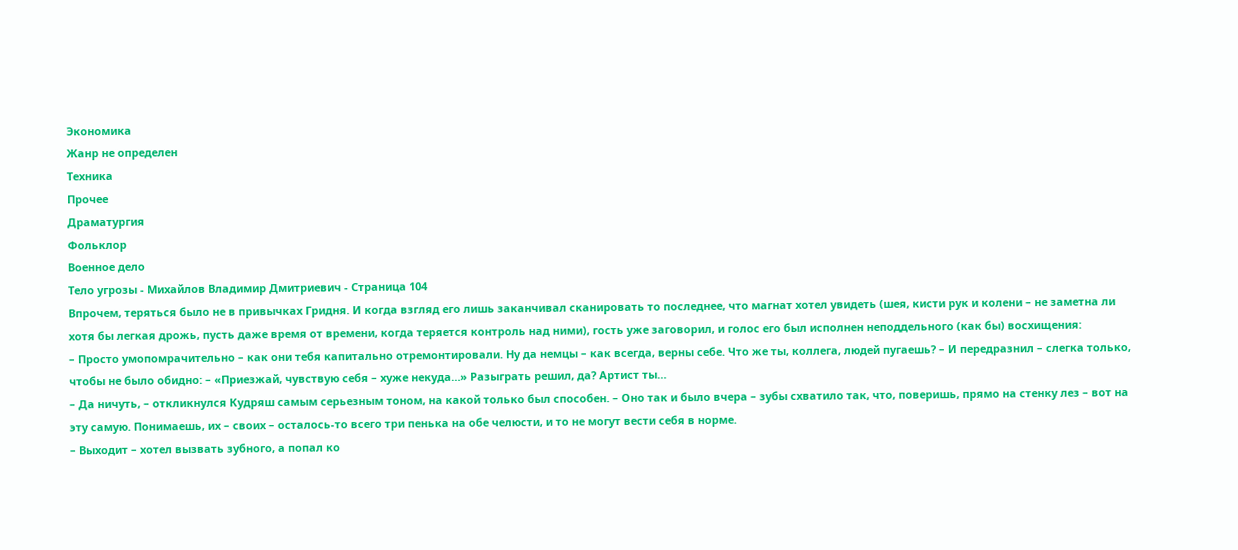Экономика
Жанр не определен
Техника
Прочее
Драматургия
Фольклор
Военное дело
Тело угрозы - Михайлов Владимир Дмитриевич - Страница 104
Впрочем, теряться было не в привычках Гридня. И когда взгляд его лишь заканчивал сканировать то последнее, что магнат хотел увидеть (шея, кисти рук и колени – не заметна ли хотя бы легкая дрожь, пусть даже время от времени, когда теряется контроль над ними), гость уже заговорил, и голос его был исполнен неподдельного (как бы) восхищения:
– Просто умопомрачительно – как они тебя капитально отремонтировали. Ну да немцы – как всегда, верны себе. Что же ты, коллега, людей пугаешь? – И передразнил – слегка только, чтобы не было обидно: – «Приезжай, чувствую себя – хуже некуда…» Разыграть решил, да? Артист ты…
– Да ничуть, – откликнулся Кудряш самым серьезным тоном, на какой только был способен. – Оно так и было вчера – зубы схватило так, что, поверишь, прямо на стенку лез – вот на эту самую. Понимаешь, их – своих – осталось-то всего три пенька на обе челюсти, и то не могут вести себя в норме.
– Выходит – хотел вызвать зубного, а попал ко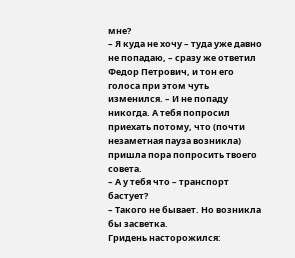мне?
– Я куда не хочу – туда уже давно не попадаю, – сразу же ответил Федор Петрович, и тон его голоса при этом чуть изменился. – И не попаду никогда. А тебя попросил приехать потому, что (почти незаметная пауза возникла) пришла пора попросить твоего совета.
– А у тебя что – транспорт бастует?
– Такого не бывает. Но возникла бы засветка.
Гридень насторожился: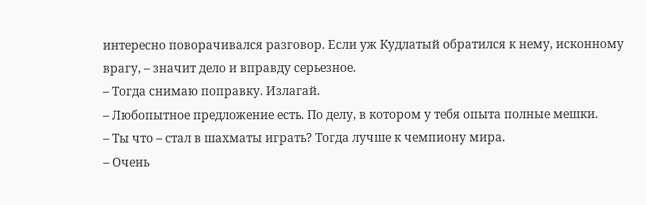интересно поворачивался разговор. Если уж Кудлатый обратился к нему, исконному врагу, – значит дело и вправду серьезное.
– Тогда снимаю поправку. Излагай.
– Любопытное предложение есть. По делу, в котором у тебя опыта полные мешки.
– Ты что – стал в шахматы играть? Тогда лучше к чемпиону мира.
– Очень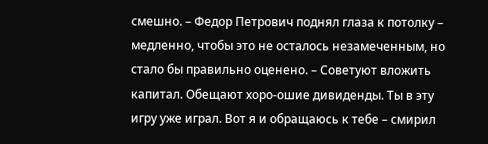смешно. – Федор Петрович поднял глаза к потолку – медленно, чтобы это не осталось незамеченным, но стало бы правильно оценено. – Советуют вложить капитал. Обещают хоро-ошие дивиденды. Ты в эту игру уже играл. Вот я и обращаюсь к тебе – смирил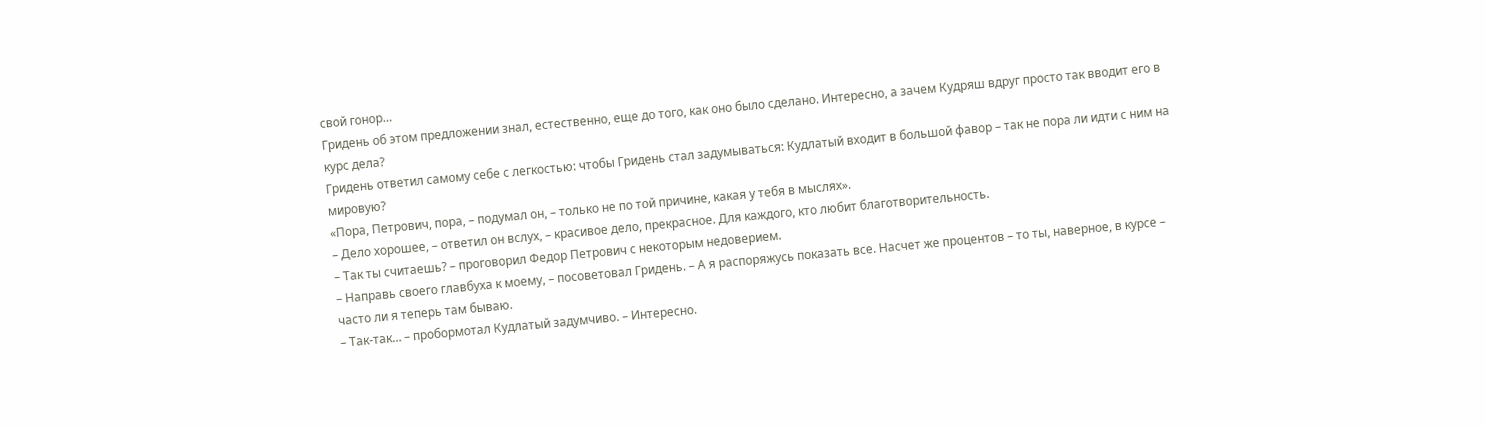свой гонор…
Гридень об этом предложении знал, естественно, еще до того, как оно было сделано. Интересно, а зачем Кудряш вдруг просто так вводит его в курс дела?
Гридень ответил самому себе с легкостью: чтобы Гридень стал задумываться: Кудлатый входит в большой фавор – так не пора ли идти с ним на мировую?
«Пора, Петрович, пора, – подумал он, – только не по той причине, какая у тебя в мыслях».
– Дело хорошее, – ответил он вслух, – красивое дело, прекрасное. Для каждого, кто любит благотворительность.
– Так ты считаешь? – проговорил Федор Петрович с некоторым недоверием.
– Направь своего главбуха к моему, – посоветовал Гридень. – А я распоряжусь показать все. Насчет же процентов – то ты, наверное, в курсе – часто ли я теперь там бываю.
– Так-так… – пробормотал Кудлатый задумчиво. – Интересно.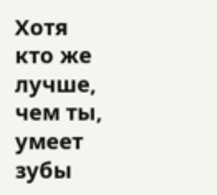Хотя кто же лучше, чем ты, умеет зубы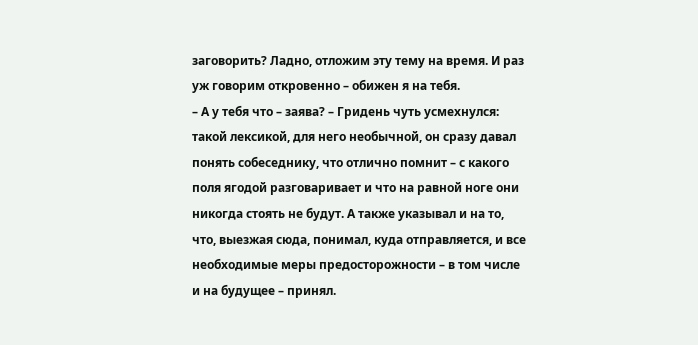заговорить? Ладно, отложим эту тему на время. И раз уж говорим откровенно – обижен я на тебя.
– А у тебя что – заява? – Гридень чуть усмехнулся: такой лексикой, для него необычной, он сразу давал понять собеседнику, что отлично помнит – с какого поля ягодой разговаривает и что на равной ноге они никогда стоять не будут. А также указывал и на то, что, выезжая сюда, понимал, куда отправляется, и все необходимые меры предосторожности – в том числе и на будущее – принял.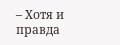– Хотя и правда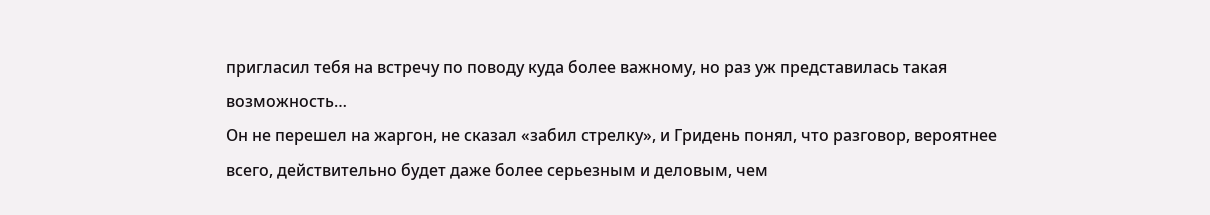пригласил тебя на встречу по поводу куда более важному, но раз уж представилась такая возможность…
Он не перешел на жаргон, не сказал «забил стрелку», и Гридень понял, что разговор, вероятнее всего, действительно будет даже более серьезным и деловым, чем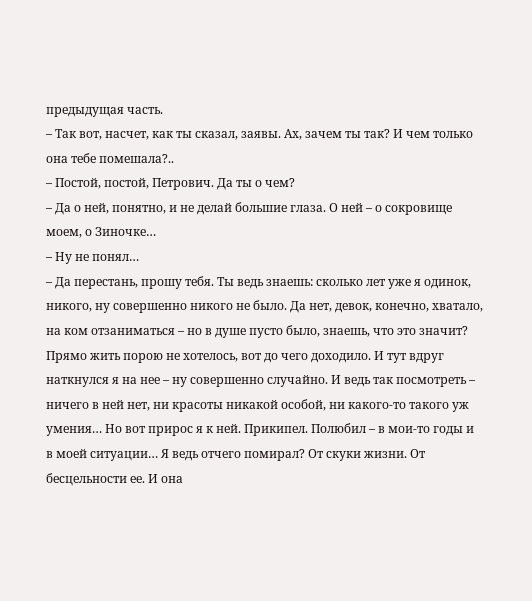предыдущая часть.
– Так вот, насчет, как ты сказал, заявы. Ах, зачем ты так? И чем только она тебе помешала?..
– Постой, постой, Петрович. Да ты о чем?
– Да о ней, понятно, и не делай большие глаза. О ней – о сокровище моем, о Зиночке…
– Ну не понял…
– Да перестань, прошу тебя. Ты ведь знаешь: сколько лет уже я одинок, никого, ну совершенно никого не было. Да нет, девок, конечно, хватало, на ком отзаниматься – но в душе пусто было, знаешь, что это значит? Прямо жить порою не хотелось, вот до чего доходило. И тут вдруг наткнулся я на нее – ну совершенно случайно. И ведь так посмотреть – ничего в ней нет, ни красоты никакой особой, ни какого-то такого уж умения… Но вот прирос я к ней. Прикипел. Полюбил – в мои-то годы и в моей ситуации… Я ведь отчего помирал? От скуки жизни. От бесцельности ее. И она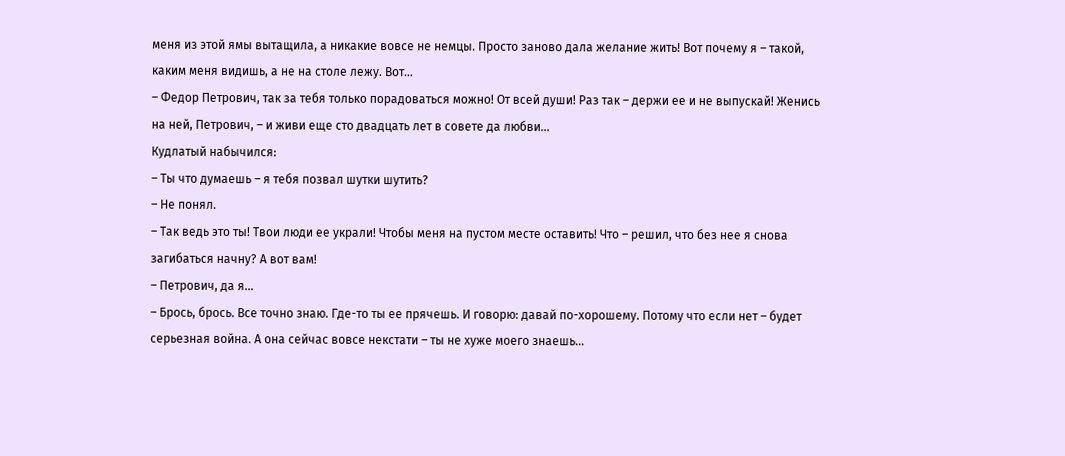меня из этой ямы вытащила, а никакие вовсе не немцы. Просто заново дала желание жить! Вот почему я – такой, каким меня видишь, а не на столе лежу. Вот…
– Федор Петрович, так за тебя только порадоваться можно! От всей души! Раз так – держи ее и не выпускай! Женись на ней, Петрович, – и живи еще сто двадцать лет в совете да любви…
Кудлатый набычился:
– Ты что думаешь – я тебя позвал шутки шутить?
– Не понял.
– Так ведь это ты! Твои люди ее украли! Чтобы меня на пустом месте оставить! Что – решил, что без нее я снова загибаться начну? А вот вам!
– Петрович, да я…
– Брось, брось. Все точно знаю. Где-то ты ее прячешь. И говорю: давай по-хорошему. Потому что если нет – будет серьезная война. А она сейчас вовсе некстати – ты не хуже моего знаешь…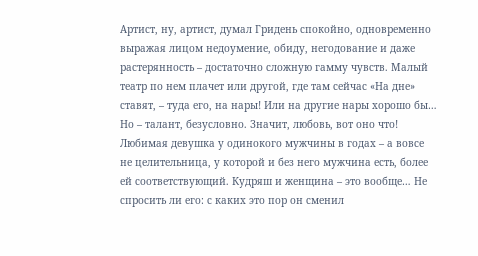Артист, ну, артист, думал Гридень спокойно, одновременно выражая лицом недоумение, обиду, негодование и даже растерянность – достаточно сложную гамму чувств. Малый театр по нем плачет или другой, где там сейчас «На дне» ставят, – туда его, на нары! Или на другие нары хорошо бы… Но – талант, безусловно. Значит, любовь, вот оно что! Любимая девушка у одинокого мужчины в годах – а вовсе не целительница, у которой и без него мужчина есть, более ей соответствующий. Кудряш и женщина – это вообще… Не спросить ли его: с каких это пор он сменил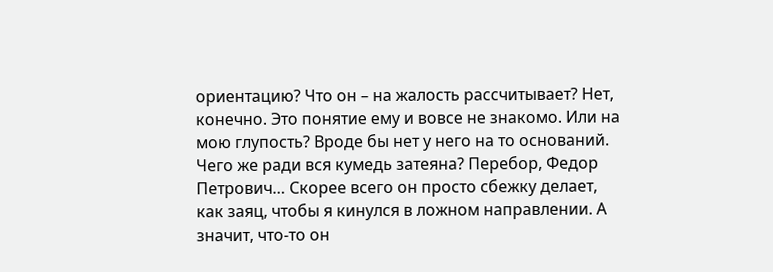ориентацию? Что он – на жалость рассчитывает? Нет, конечно. Это понятие ему и вовсе не знакомо. Или на мою глупость? Вроде бы нет у него на то оснований. Чего же ради вся кумедь затеяна? Перебор, Федор Петрович… Скорее всего он просто сбежку делает, как заяц, чтобы я кинулся в ложном направлении. А значит, что-то он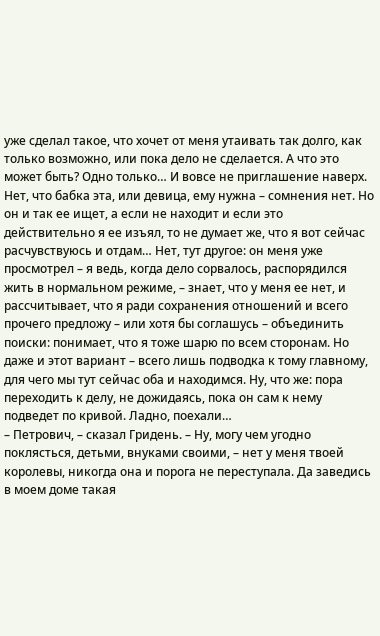уже сделал такое, что хочет от меня утаивать так долго, как только возможно, или пока дело не сделается. А что это может быть? Одно только… И вовсе не приглашение наверх.
Нет, что бабка эта, или девица, ему нужна – сомнения нет. Но он и так ее ищет, а если не находит и если это действительно я ее изъял, то не думает же, что я вот сейчас расчувствуюсь и отдам… Нет, тут другое: он меня уже просмотрел – я ведь, когда дело сорвалось, распорядился жить в нормальном режиме, – знает, что у меня ее нет, и рассчитывает, что я ради сохранения отношений и всего прочего предложу – или хотя бы соглашусь – объединить поиски: понимает, что я тоже шарю по всем сторонам. Но даже и этот вариант – всего лишь подводка к тому главному, для чего мы тут сейчас оба и находимся. Ну, что же: пора переходить к делу, не дожидаясь, пока он сам к нему подведет по кривой. Ладно, поехали…
– Петрович, – сказал Гридень. – Ну, могу чем угодно поклясться, детьми, внуками своими, – нет у меня твоей королевы, никогда она и порога не переступала. Да заведись в моем доме такая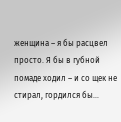женщина – я бы расцвел просто. Я бы в губной помаде ходил – и со щек не стирал, гордился бы…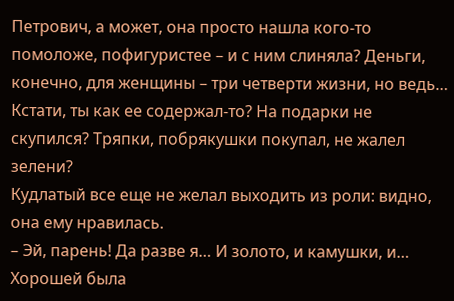Петрович, а может, она просто нашла кого-то помоложе, пофигуристее – и с ним слиняла? Деньги, конечно, для женщины – три четверти жизни, но ведь… Кстати, ты как ее содержал-то? На подарки не скупился? Тряпки, побрякушки покупал, не жалел зелени?
Кудлатый все еще не желал выходить из роли: видно, она ему нравилась.
– Эй, парень! Да разве я… И золото, и камушки, и…
Хорошей была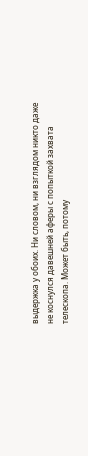выдержка у обоих. Ни словом, ни взглядом никто даже не коснулся давешней аферы с попыткой захвата телескопа. Может быть, потому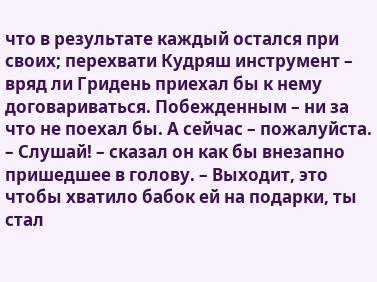что в результате каждый остался при своих; перехвати Кудряш инструмент – вряд ли Гридень приехал бы к нему договариваться. Побежденным – ни за что не поехал бы. А сейчас – пожалуйста.
– Слушай! – сказал он как бы внезапно пришедшее в голову. – Выходит, это чтобы хватило бабок ей на подарки, ты стал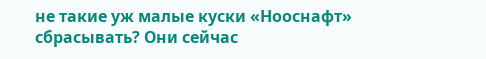не такие уж малые куски «Нооснафт» сбрасывать? Они сейчас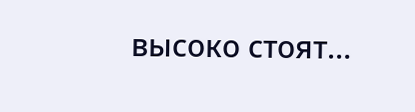высоко стоят…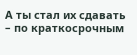А ты стал их сдавать – по краткосрочным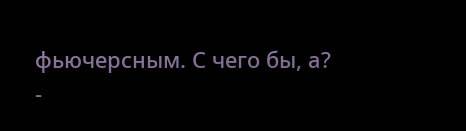фьючерсным. С чего бы, а?
-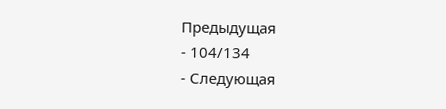Предыдущая
- 104/134
- Следующая